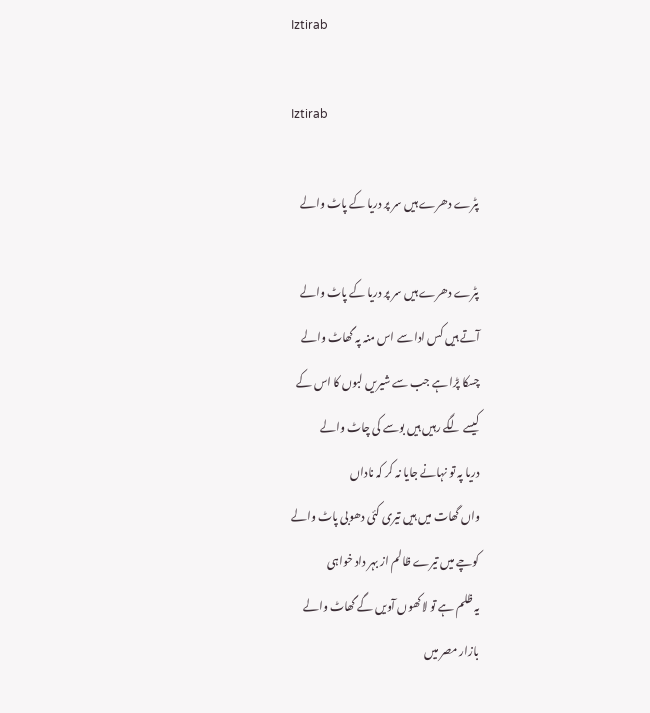Iztirab

Iztirab

پٹرے دھرے ہیں سر پر دریا کے پاٹ والے

پٹرے دھرے ہیں سر پر دریا کے پاٹ والے
آتے ہیں کس ادا سے اس منہ پہ گھاٹ والے
چسکا پڑا ہے جب سے شیریں لبوں کا اس کے
کیسے لگے رہیں ہیں بوسے کی چاٹ والے
دریا پہ تو نہانے جایا نہ کر کہ ناداں
واں گھات میں ہیں تیری کئی دھوبی پاٹ والے
کوچے میں تیرے ظالم از بہر داد خواہی
یہ ظلم ہے تو لاکھوں آویں گے گھاٹ والے
بازار مصر میں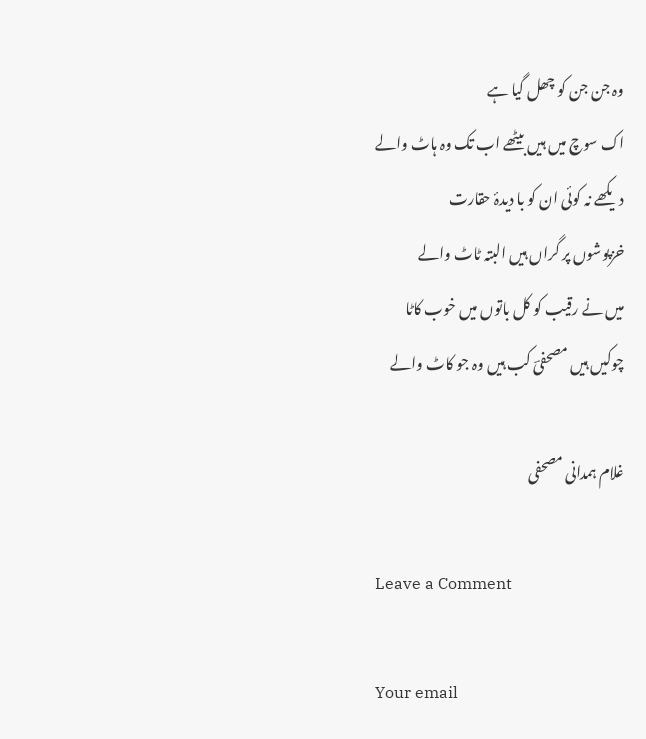وہ جن جن کو چھل گیا ہے
اک سوچ میں ہیں بیٹھے اب تک وہ ہاٹ والے
دیکھے نہ کوئی ان کو با دیدۂ حقارت
خزپوشوں پر گراں ہیں البتہ ٹاٹ والے
میں نے رقیب کو کل باتوں میں خوب کاٹا
چوکیں ہیں مصحفیؔ کب ہیں وہ جو کاٹ والے

غلام ہمدانی مصحفی

Leave a Comment

Your email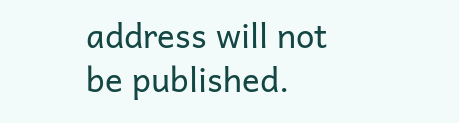address will not be published.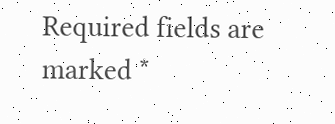Required fields are marked *